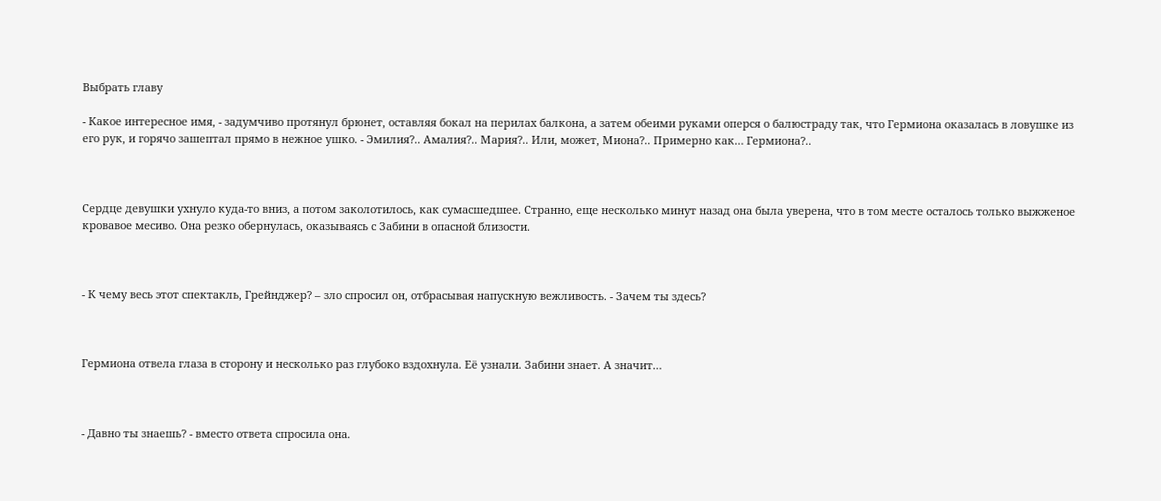Выбрать главу

- Какое интересное имя, - задумчиво протянул брюнет, оставляя бокал на перилах балкона, а затем обеими руками оперся о балюстраду так, что Гермиона оказалась в ловушке из его рук, и горячо зашептал прямо в нежное ушко. - Эмилия?.. Амалия?.. Мария?.. Или, может, Миона?.. Примерно как… Гермиона?..



Сердце девушки ухнуло куда-то вниз, а потом заколотилось, как сумасшедшее. Странно, еще несколько минут назад она была уверена, что в том месте осталось только выжженое кровавое месиво. Она резко обернулась, оказываясь с Забини в опасной близости.



- К чему весь этот спектакль, Грейнджер? – зло спросил он, отбрасывая напускную вежливость. - Зачем ты здесь?



Гермиона отвела глаза в сторону и несколько раз глубоко вздохнула. Её узнали. Забини знает. А значит…



- Давно ты знаешь? - вместо ответа спросила она.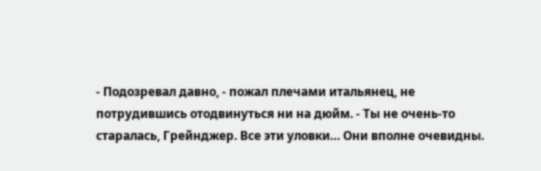- Подозревал давно, - пожал плечами итальянец, не потрудившись отодвинуться ни на дюйм. - Ты не очень-то старалась, Грейнджер. Все эти уловки… Они вполне очевидны.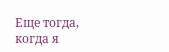Еще тогда, когда я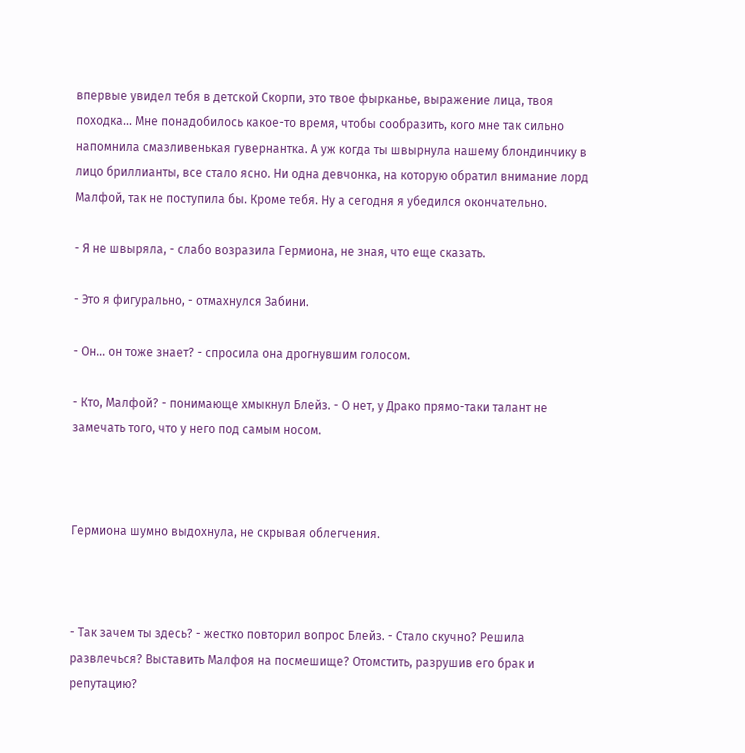впервые увидел тебя в детской Скорпи, это твое фырканье, выражение лица, твоя походка… Мне понадобилось какое-то время, чтобы сообразить, кого мне так сильно напомнила смазливенькая гувернантка. А уж когда ты швырнула нашему блондинчику в лицо бриллианты, все стало ясно. Ни одна девчонка, на которую обратил внимание лорд Малфой, так не поступила бы. Кроме тебя. Ну а сегодня я убедился окончательно.

- Я не швыряла, - слабо возразила Гермиона, не зная, что еще сказать.

- Это я фигурально, - отмахнулся Забини.

- Он… он тоже знает? - спросила она дрогнувшим голосом.

- Кто, Малфой? - понимающе хмыкнул Блейз. - О нет, у Драко прямо-таки талант не замечать того, что у него под самым носом.



Гермиона шумно выдохнула, не скрывая облегчения.



- Так зачем ты здесь? - жестко повторил вопрос Блейз. - Стало скучно? Решила развлечься? Выставить Малфоя на посмешище? Отомстить, разрушив его брак и репутацию?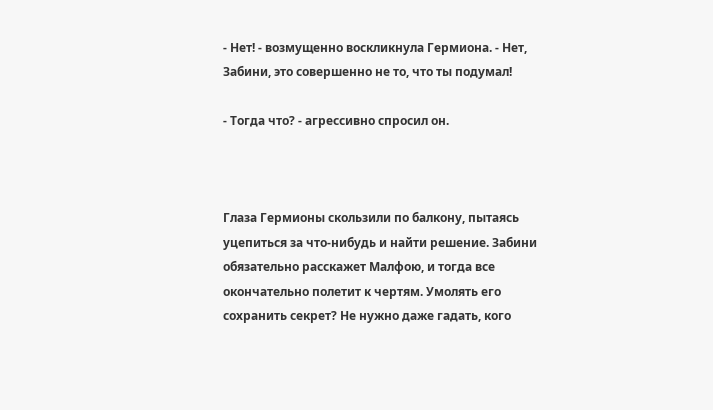- Нет! - возмущенно воскликнула Гермиона. - Нет, Забини, это совершенно не то, что ты подумал!

- Тогда что? - агрессивно спросил он.



Глаза Гермионы скользили по балкону, пытаясь уцепиться за что-нибудь и найти решение. Забини обязательно расскажет Малфою, и тогда все окончательно полетит к чертям. Умолять его сохранить секрет? Не нужно даже гадать, кого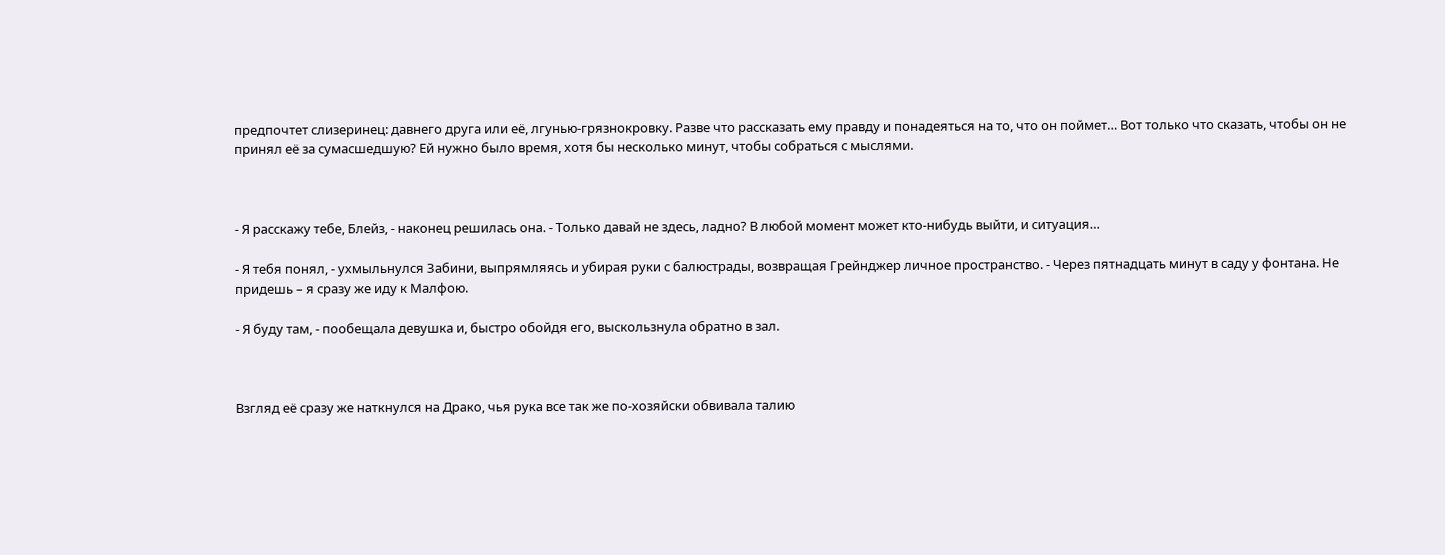предпочтет слизеринец: давнего друга или её, лгунью-грязнокровку. Разве что рассказать ему правду и понадеяться на то, что он поймет… Вот только что сказать, чтобы он не принял её за сумасшедшую? Ей нужно было время, хотя бы несколько минут, чтобы собраться с мыслями.



- Я расскажу тебе, Блейз, - наконец решилась она. - Только давай не здесь, ладно? В любой момент может кто-нибудь выйти, и ситуация…

- Я тебя понял, - ухмыльнулся Забини, выпрямляясь и убирая руки с балюстрады, возвращая Грейнджер личное пространство. - Через пятнадцать минут в саду у фонтана. Не придешь – я сразу же иду к Малфою.

- Я буду там, - пообещала девушка и, быстро обойдя его, выскользнула обратно в зал.



Взгляд её сразу же наткнулся на Драко, чья рука все так же по-хозяйски обвивала талию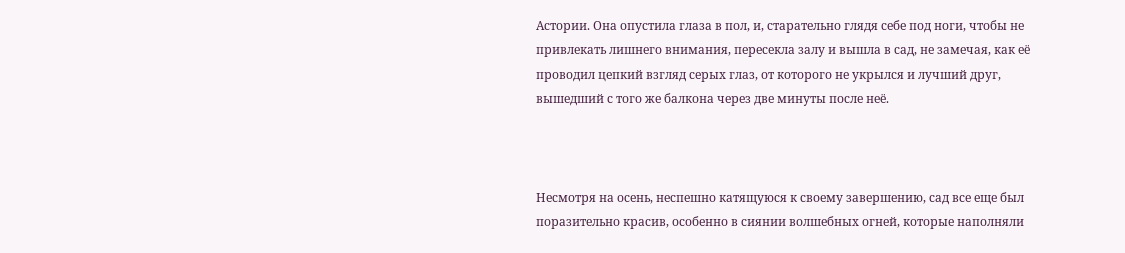Астории. Она опустила глаза в пол, и, старательно глядя себе под ноги, чтобы не привлекать лишнего внимания, пересекла залу и вышла в сад, не замечая, как её проводил цепкий взгляд серых глаз, от которого не укрылся и лучший друг, вышедший с того же балкона через две минуты после неё.



Несмотря на осень, неспешно катящуюся к своему завершению, сад все еще был поразительно красив, особенно в сиянии волшебных огней, которые наполняли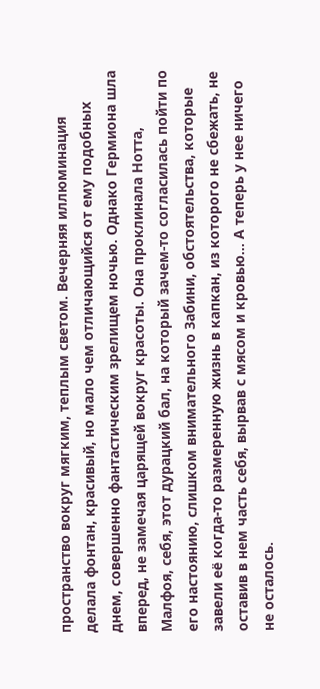пространство вокруг мягким, теплым светом. Вечерняя иллюминация делала фонтан, красивый, но мало чем отличающийся от ему подобных днем, совершенно фантастическим зрелищем ночью. Однако Гермиона шла вперед, не замечая царящей вокруг красоты. Она проклинала Нотта, Малфоя, себя, этот дурацкий бал, на который зачем-то согласилась пойти по его настоянию, слишком внимательного Забини, обстоятельства, которые завели её когда-то размеренную жизнь в капкан, из которого не сбежать, не оставив в нем часть себя, вырвав с мясом и кровью… А теперь у нее ничего не осталось.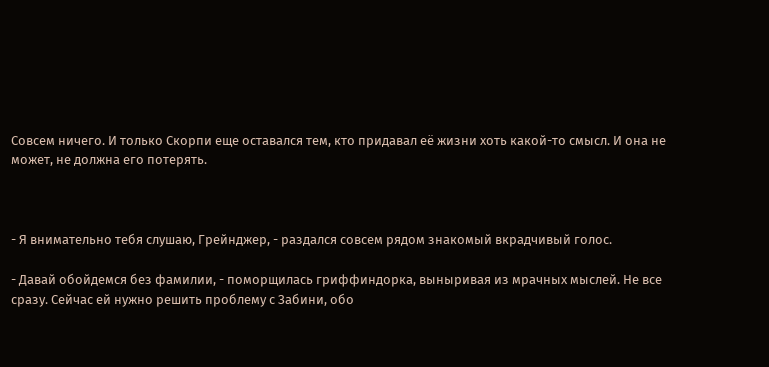Совсем ничего. И только Скорпи еще оставался тем, кто придавал её жизни хоть какой-то смысл. И она не может, не должна его потерять.



- Я внимательно тебя слушаю, Грейнджер, - раздался совсем рядом знакомый вкрадчивый голос.

- Давай обойдемся без фамилии, - поморщилась гриффиндорка, выныривая из мрачных мыслей. Не все сразу. Сейчас ей нужно решить проблему с Забини, обо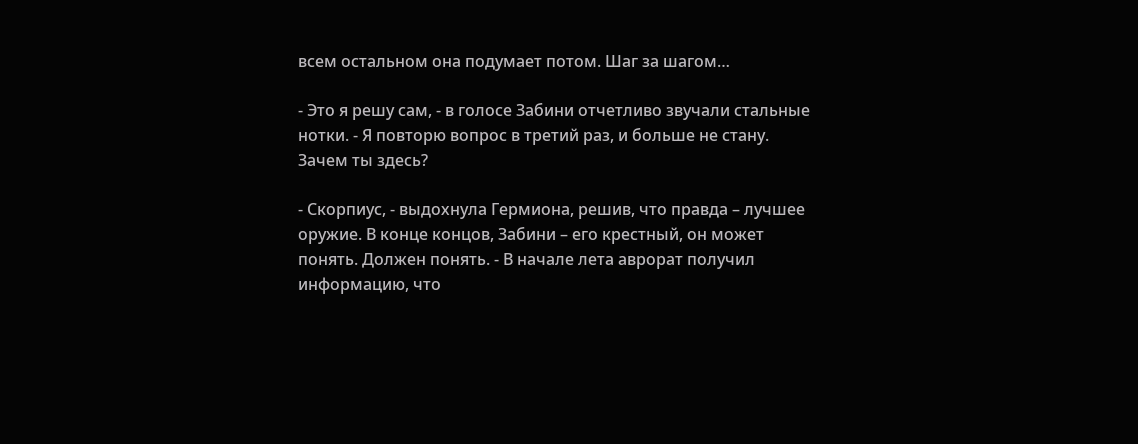всем остальном она подумает потом. Шаг за шагом…

- Это я решу сам, - в голосе Забини отчетливо звучали стальные нотки. - Я повторю вопрос в третий раз, и больше не стану. Зачем ты здесь?

- Скорпиус, - выдохнула Гермиона, решив, что правда – лучшее оружие. В конце концов, Забини – его крестный, он может понять. Должен понять. - В начале лета аврорат получил информацию, что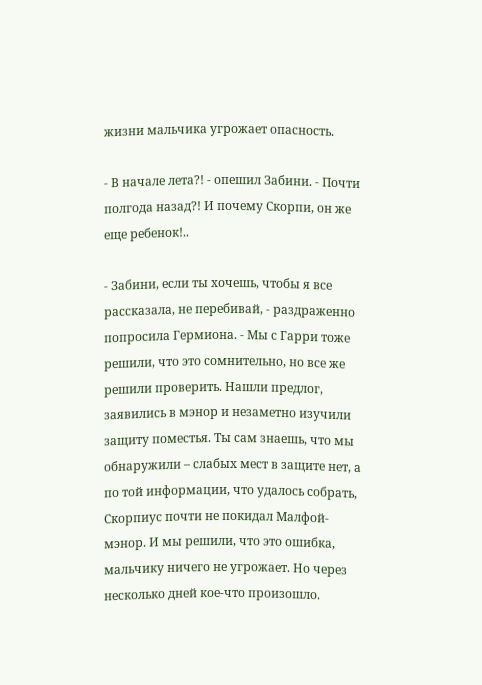жизни мальчика угрожает опасность.

- В начале лета?! - опешил Забини. - Почти полгода назад?! И почему Скорпи, он же еще ребенок!..

- Забини, если ты хочешь, чтобы я все рассказала, не перебивай, - раздраженно попросила Гермиона. - Мы с Гарри тоже решили, что это сомнительно, но все же решили проверить. Нашли предлог, заявились в мэнор и незаметно изучили защиту поместья. Ты сам знаешь, что мы обнаружили – слабых мест в защите нет, а по той информации, что удалось собрать, Скорпиус почти не покидал Малфой-мэнор. И мы решили, что это ошибка, мальчику ничего не угрожает. Но через несколько дней кое-что произошло.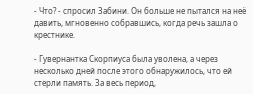- Что? - спросил Забини. Он больше не пытался на неё давить, мгновенно собравшись, когда речь зашла о крестнике.

- Гувернантка Скорпиуса была уволена, а через несколько дней после этого обнаружилось, что ей стерли память. За весь период,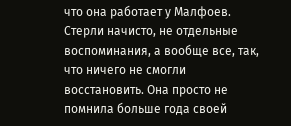что она работает у Малфоев. Стерли начисто, не отдельные воспоминания, а вообще все, так, что ничего не смогли восстановить. Она просто не помнила больше года своей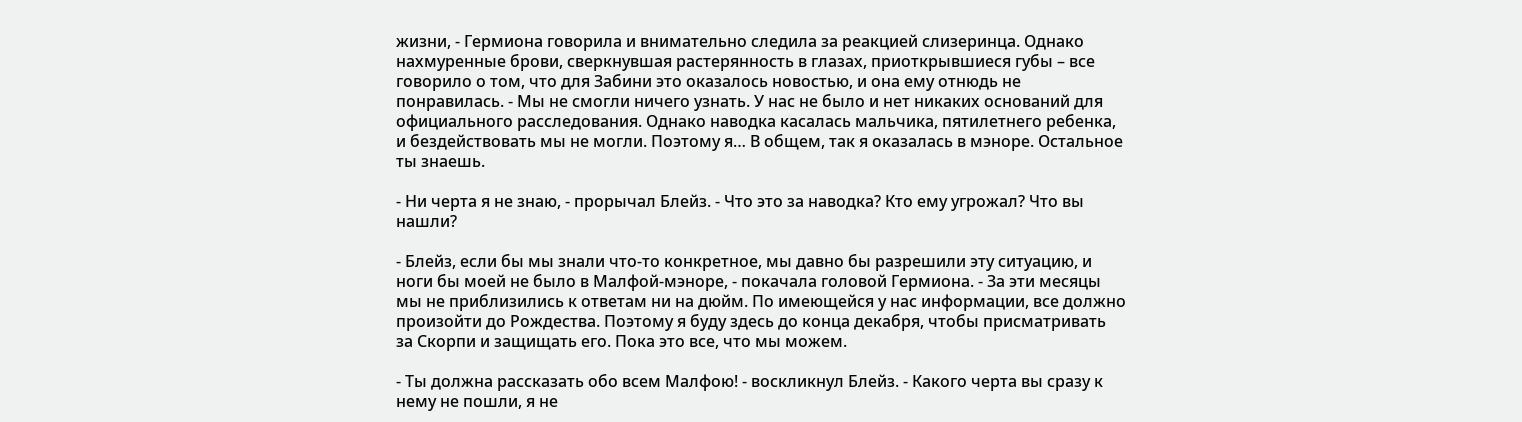жизни, - Гермиона говорила и внимательно следила за реакцией слизеринца. Однако нахмуренные брови, сверкнувшая растерянность в глазах, приоткрывшиеся губы – все говорило о том, что для Забини это оказалось новостью, и она ему отнюдь не понравилась. - Мы не смогли ничего узнать. У нас не было и нет никаких оснований для официального расследования. Однако наводка касалась мальчика, пятилетнего ребенка, и бездействовать мы не могли. Поэтому я… В общем, так я оказалась в мэноре. Остальное ты знаешь.

- Ни черта я не знаю, - прорычал Блейз. - Что это за наводка? Кто ему угрожал? Что вы нашли?

- Блейз, если бы мы знали что-то конкретное, мы давно бы разрешили эту ситуацию, и ноги бы моей не было в Малфой-мэноре, - покачала головой Гермиона. - За эти месяцы мы не приблизились к ответам ни на дюйм. По имеющейся у нас информации, все должно произойти до Рождества. Поэтому я буду здесь до конца декабря, чтобы присматривать за Скорпи и защищать его. Пока это все, что мы можем.

- Ты должна рассказать обо всем Малфою! - воскликнул Блейз. - Какого черта вы сразу к нему не пошли, я не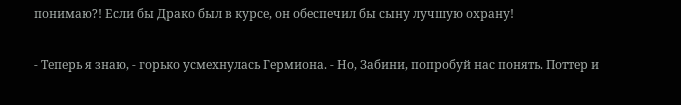понимаю?! Если бы Драко был в курсе, он обеспечил бы сыну лучшую охрану!

- Теперь я знаю, - горько усмехнулась Гермиона. - Но, Забини, попробуй нас понять. Поттер и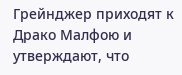Грейнджер приходят к Драко Малфою и утверждают, что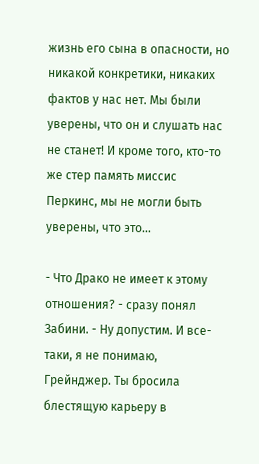жизнь его сына в опасности, но никакой конкретики, никаких фактов у нас нет. Мы были уверены, что он и слушать нас не станет! И кроме того, кто-то же стер память миссис Перкинс, мы не могли быть уверены, что это…

- Что Драко не имеет к этому отношения? - сразу понял Забини. - Ну допустим. И все-таки, я не понимаю, Грейнджер. Ты бросила блестящую карьеру в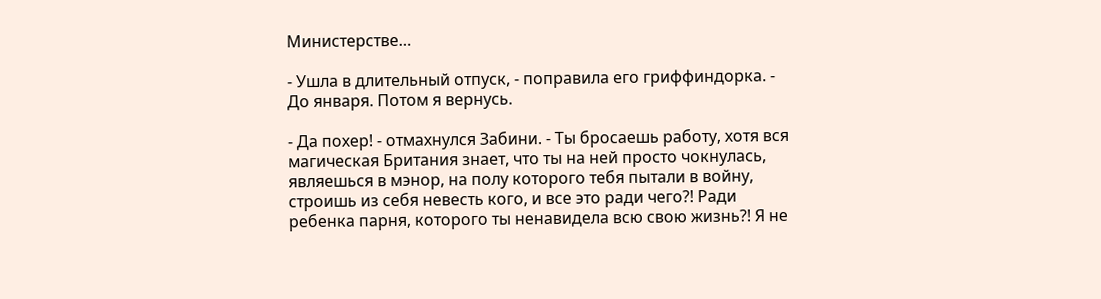Министерстве…

- Ушла в длительный отпуск, - поправила его гриффиндорка. - До января. Потом я вернусь.

- Да похер! - отмахнулся Забини. - Ты бросаешь работу, хотя вся магическая Британия знает, что ты на ней просто чокнулась, являешься в мэнор, на полу которого тебя пытали в войну, строишь из себя невесть кого, и все это ради чего?! Ради ребенка парня, которого ты ненавидела всю свою жизнь?! Я не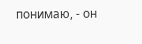понимаю, - он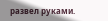развел руками.